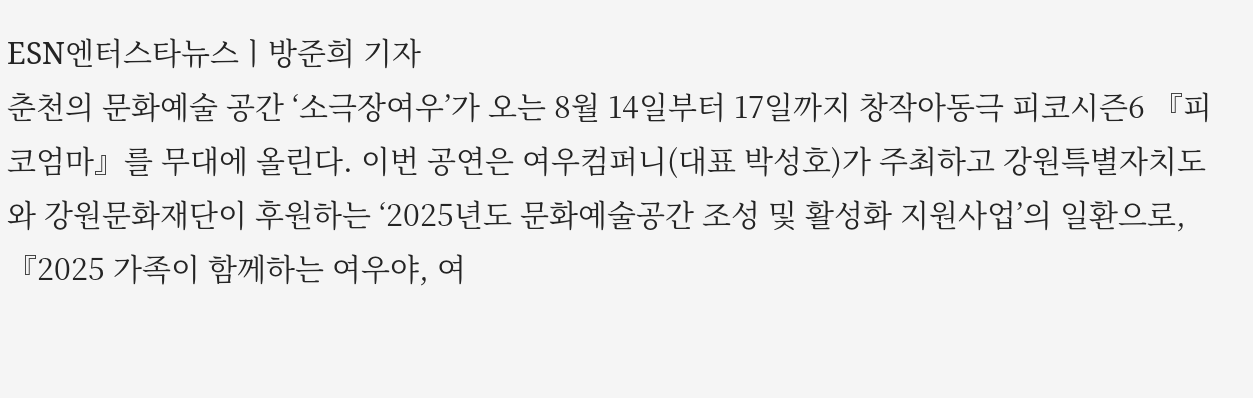ESN엔터스타뉴스ㅣ방준희 기자
춘천의 문화예술 공간 ‘소극장여우’가 오는 8월 14일부터 17일까지 창작아동극 피코시즌6 『피코엄마』를 무대에 올린다. 이번 공연은 여우컴퍼니(대표 박성호)가 주최하고 강원특별자치도와 강원문화재단이 후원하는 ‘2025년도 문화예술공간 조성 및 활성화 지원사업’의 일환으로, 『2025 가족이 함께하는 여우야, 여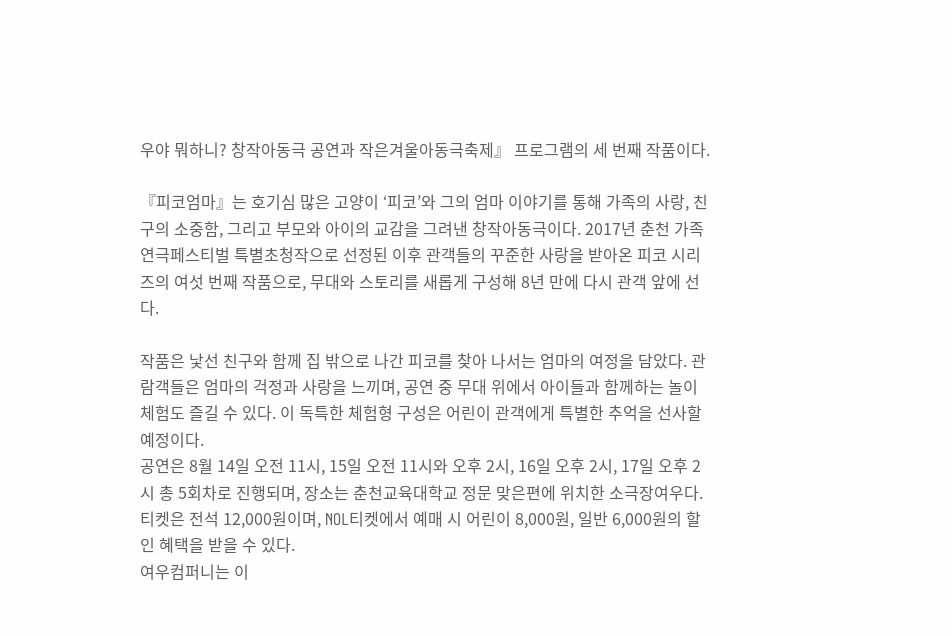우야 뭐하니? 창작아동극 공연과 작은겨울아동극축제』 프로그램의 세 번째 작품이다.

『피코엄마』는 호기심 많은 고양이 ‘피코’와 그의 엄마 이야기를 통해 가족의 사랑, 친구의 소중함, 그리고 부모와 아이의 교감을 그려낸 창작아동극이다. 2017년 춘천 가족연극페스티벌 특별초청작으로 선정된 이후 관객들의 꾸준한 사랑을 받아온 피코 시리즈의 여섯 번째 작품으로, 무대와 스토리를 새롭게 구성해 8년 만에 다시 관객 앞에 선다.

작품은 낯선 친구와 함께 집 밖으로 나간 피코를 찾아 나서는 엄마의 여정을 담았다. 관람객들은 엄마의 걱정과 사랑을 느끼며, 공연 중 무대 위에서 아이들과 함께하는 놀이 체험도 즐길 수 있다. 이 독특한 체험형 구성은 어린이 관객에게 특별한 추억을 선사할 예정이다.
공연은 8월 14일 오전 11시, 15일 오전 11시와 오후 2시, 16일 오후 2시, 17일 오후 2시 총 5회차로 진행되며, 장소는 춘천교육대학교 정문 맞은편에 위치한 소극장여우다. 티켓은 전석 12,000원이며, NOL티켓에서 예매 시 어린이 8,000원, 일반 6,000원의 할인 혜택을 받을 수 있다.
여우컴퍼니는 이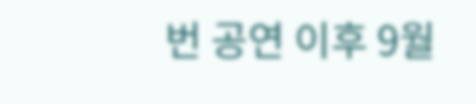번 공연 이후 9월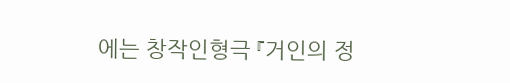에는 창작인형극 『거인의 정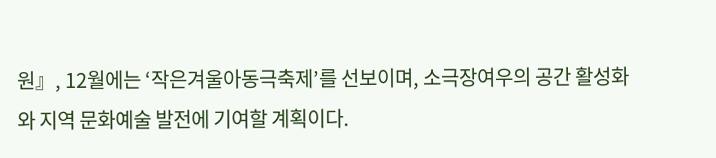원』, 12월에는 ‘작은겨울아동극축제’를 선보이며, 소극장여우의 공간 활성화와 지역 문화예술 발전에 기여할 계획이다.